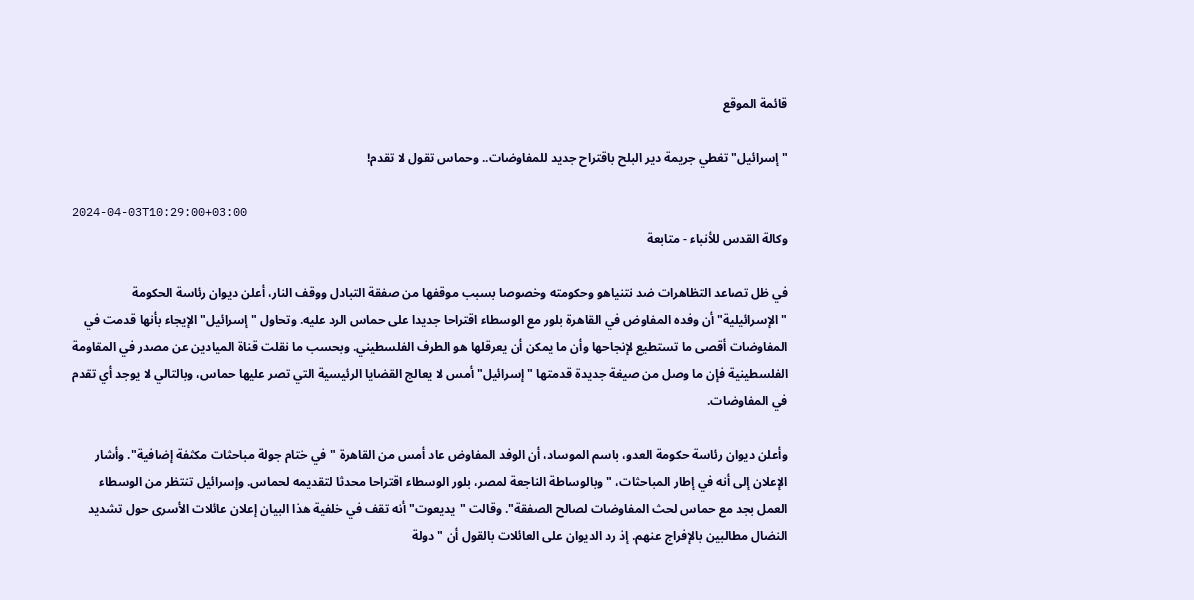قائمة الموقع

"إسرائيل" تغطي جريمة دير البلح باقتراح جديد للمفاوضات.. وحماس تقول لا تقدم!

2024-04-03T10:29:00+03:00
وكالة القدس للأنباء - متابعة

في ظل تصاعد التظاهرات ضد نتنياهو وحكومته وخصوصا بسبب موقفها من صفقة التبادل ووقف النار، أعلن ديوان رئاسة الحكومة "الإسرائيلية" أن وفده المفاوض في القاهرة بلور مع الوسطاء اقتراحا جديدا على حماس الرد عليه. وتحاول "إسرائيل" الإيجاء بأنها قدمت في المفاوضات أقصى ما تستطيع لإنجاحها وأن ما يمكن أن يعرقلها هو الطرف الفلسطيني. وبحسب ما نقلت قناة الميادين عن مصدر في المقاومة الفلسطينية فإن ما وصل من صيغة جديدة قدمتها "إسرائيل" أمس لا يعالج القضايا الرئيسية التي تصر عليها حماس، وبالتالي لا يوجد أي تقدم في المفاوضات.

وأعلن ديوان رئاسة حكومة العدو، باسم الموساد، أن الوفد المفاوض عاد أمس من القاهرة "في ختام جولة مباحثات مكثفة إضافية". وأشار الإعلان إلى أنه في إطار المباحثات، "وبالوساطة الناجعة لمصر، بلور الوسطاء اقتراحا محدثا لتقديمه لحماس. وإسرائيل تنتظر من الوسطاء العمل بجد مع حماس لحث المفاوضات لصالح الصفقة". وقالت "يديعوت" أنه تقف في خلفية هذا البيان إعلان عائلات الأسرى حول تشديد النضال مطالبين بالإفراج عنهم. إذ رد الديوان على العائلات بالقول أن "دولة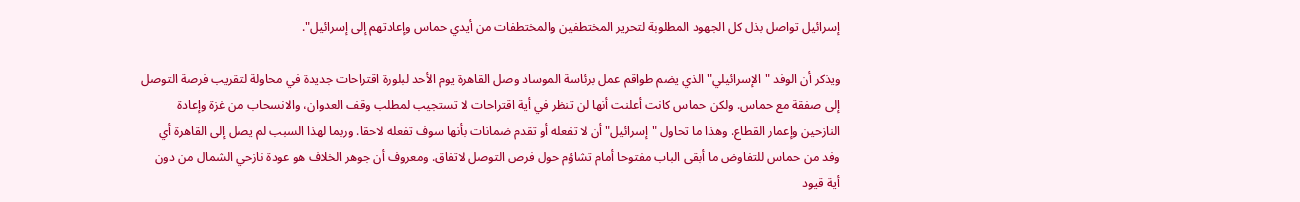إسرائيل تواصل بذل كل الجهود المطلوبة لتحرير المختطفين والمختطفات من أيدي حماس وإعادتهم إلى إسرائيل".

ويذكر أن الوفد "الإسرائيلي" الذي يضم طواقم عمل برئاسة الموساد وصل القاهرة يوم الأحد لبلورة اقتراحات جديدة في محاولة لتقريب فرصة التوصل إلى صفقة مع حماس. ولكن حماس كانت أعلنت أنها لن تنظر في أية اقتراحات لا تستجيب لمطلب وقف العدوان، والانسحاب من غزة وإعادة النازحين وإعمار القطاع. وهذا ما تحاول "إسرائيل" أن لا تفعله أو تقدم ضمانات بأنها سوف تفعله لاحقا. وربما لهذا السبب لم يصل إلى القاهرة أي وفد من حماس للتفاوض ما أبقى الباب مفتوحا أمام تشاؤم حول فرص التوصل لاتفاق. ومعروف أن جوهر الخلاف هو عودة نازحي الشمال من دون أية قيود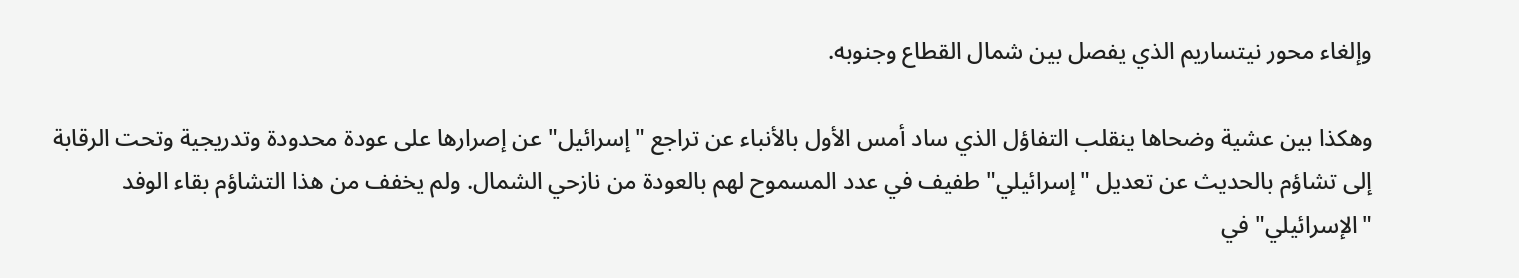وإلغاء محور نيتساريم الذي يفصل بين شمال القطاع وجنوبه.

وهكذا بين عشية وضحاها ينقلب التفاؤل الذي ساد أمس الأول بالأنباء عن تراجع "إسرائيل" عن إصرارها على عودة محدودة وتدريجية وتحت الرقابة إلى تشاؤم بالحديث عن تعديل "إسرائيلي" طفيف في عدد المسموح لهم بالعودة من نازحي الشمال. ولم يخفف من هذا التشاؤم بقاء الوفد "الإسرائيلي" في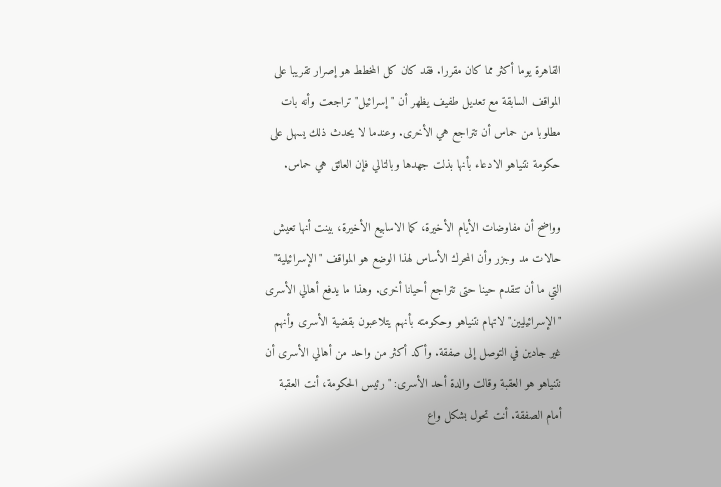القاهرة يوما أكثر مما كان مقررا. فقد كان كل المخطط هو إصرار تقريبا على المواقف السابقة مع تعديل طفيف يظهر أن "إسرائيل" تراجعت وأنه بات مطلوبا من حماس أن تتراجع هي الأخرى. وعندما لا يحدث ذلك يسهل على حكومة نتنياهو الادعاء بأنها بذلت جهدها وبالتالي فإن العائق هي حماس.

وواضح أن مفاوضات الأيام الأخيرة، كما الاسابيع الأخيرة، بينت أنها تعيش حالات مد وجزر وأن المحرك الأساس لهذا الوضع هو المواقف "الإسرائيلية" التي ما أن تتقدم حينا حتى تتراجع أحيانا أخرى. وهذا ما يدفع أهالي الأسرى "الإسرائيليين" لاتهام نتنياهو وحكومته بأنهم يتلاعبون بقضية الأسرى وأنهم غير جادين في التوصل إلى صفقة. وأكد أكثر من واحد من أهالي الأسرى أن نتنياهو هو العقبة وقالت والدة أحد الأسرى: "رئيس الحكومة، أنت العقبة أمام الصفقة. أنت تحول بشكل واع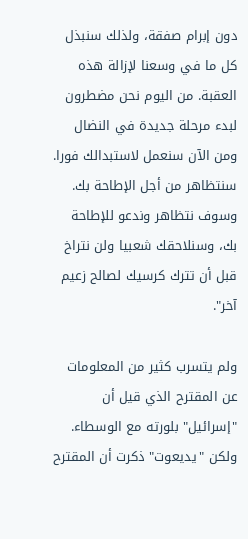دون إبرام صفقة، ولذلك سنبذل كل ما في وسعنا لإزالة هذه العقبة. من اليوم نحن مضطرون لبدء مرحلة جديدة في النضال ومن الآن سنعمل لاستبدالك فورا. سنتظاهر من أجل الإطاحة بك. وسوف نتظاهر وندعو للإطاحة بك، وسنلاحقك شعبيا ولن نتراخ قبل أن تترك كرسيك لصالح زعيم آخر".

ولم يتسرب كثير من المعلومات عن المقترح الذي قيل أن "إسرائيل" بلورته مع الوسطاء. ولكن "يديعوت" ذكرت أن المقترح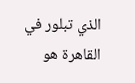الذي تبلور في القاهرة هو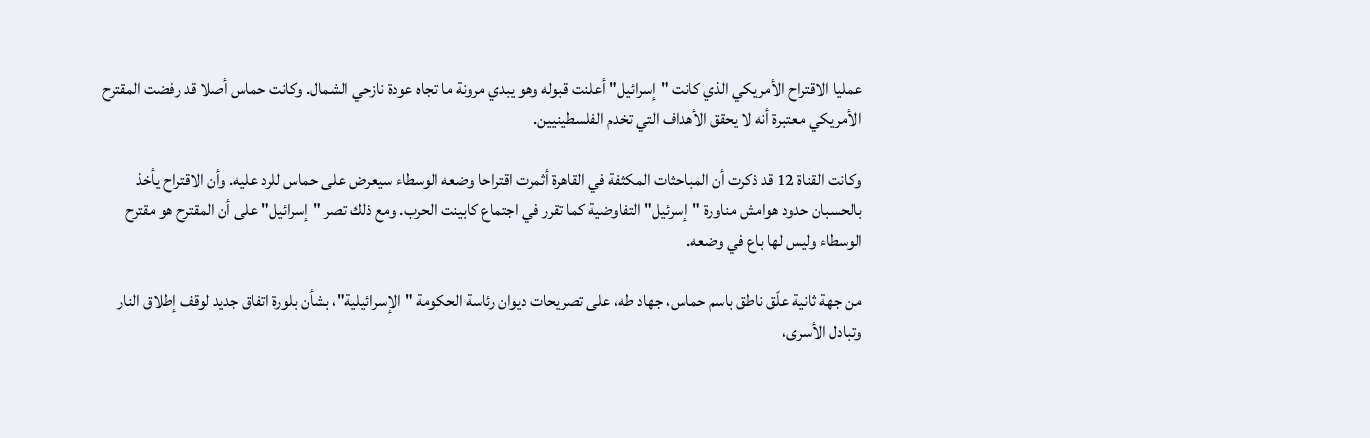عمليا الاقتراح الأمريكي الذي كانت "إسرائيل" أعلنت قبوله وهو يبدي مرونة ما تجاه عودة نازحي الشمال. وكانت حماس أصلا قد رفضت المقترح الأمريكي معتبرة أنه لا يحقق الأهداف التي تخدم الفلسطينيين.

وكانت القناة 12 قد ذكرت أن المباحثات المكثفة في القاهرة أثمرت اقتراحا وضعه الوسطاء سيعرض على حماس للرد عليه. وأن الاقتراح يأخذ بالحسبان حدود هوامش مناورة "إسرئيل" التفاوضية كما تقرر في اجتماع كابينت الحرب. ومع ذلك تصر "إسرائيل" على أن المقترح هو مقترح الوسطاء وليس لها باع في وضعه.

من جهة ثانية علّق ناطق باسم حماس، جهاد طه، على تصريحات ديوان رئاسة الحكومة "الإسرائيلية"، بشأن بلورة اتفاق جديد لوقف إطلاق النار وتبادل الأسرى،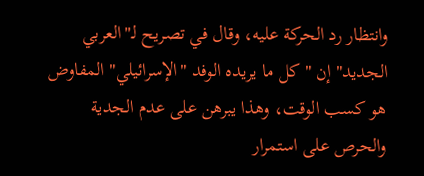وانتظار رد الحركة عليه، وقال في تصريح لـ"العربي الجديد" إن "كل ما يريده الوفد "الإسرائيلي" المفاوض هو كسب الوقت، وهذا يبرهن على عدم الجدية والحرص على استمرار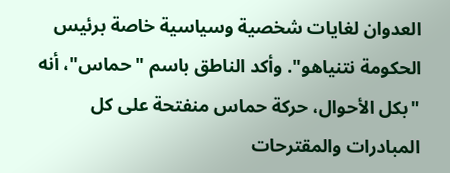العدوان لغايات شخصية وسياسية خاصة برئيس الحكومة نتنياهو". وأكد الناطق باسم "حماس"، أنه "بكل الأحوال، حركة حماس منفتحة على كل المبادرات والمقترحات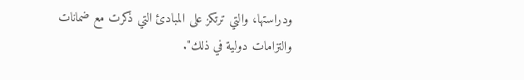ودراستها، والتي ترتكز على المبادئ التي ذكرت مع ضمانات والتزامات دولية في ذلك".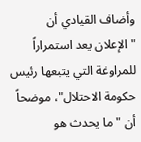وأضاف القيادي أن "الإعلان يعد استمراراً للمراوغة التي يتبعها رئيس حكومة الاحتلال"، موضحاً أن "ما يحدث هو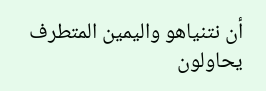أن نتنياهو واليمين المتطرف يحاولون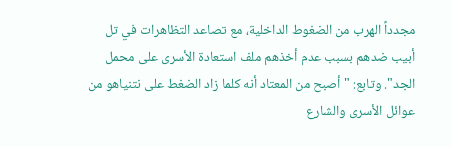مجدداً الهرب من الضغوط الداخلية، مع تصاعد التظاهرات في تل أبيب ضدهم بسبب عدم أخذهم ملف استعادة الأسرى على محمل الجد". وتابع: "أصبح من المعتاد أنه كلما زاد الضغط على نتنياهو من عوائل الأسرى والشارع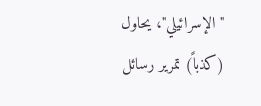"الإسرائيلي"، يحاول (كذباً) تمرير رسائل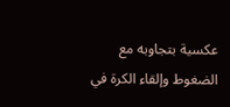عكسية بتجاوبه مع الضغوط وإلقاء الكرة في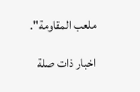ملعب المقاومة".

اخبار ذات صلة